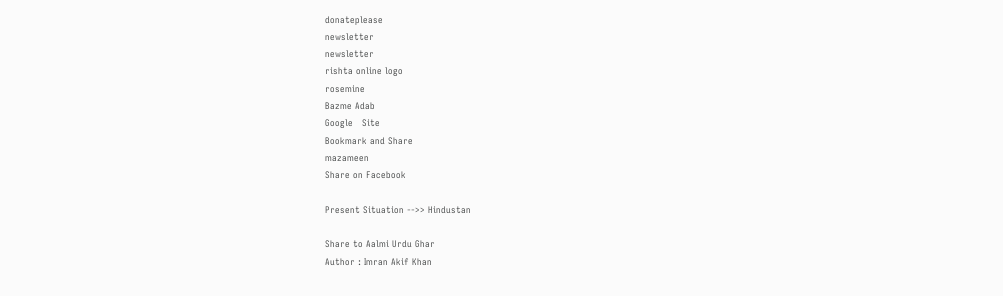donateplease
newsletter
newsletter
rishta online logo
rosemine
Bazme Adab
Google   Site
Bookmark and Share
mazameen
Share on Facebook

Present Situation -->> Hindustan

Share to Aalmi Urdu Ghar
Author : Imran Akif Khan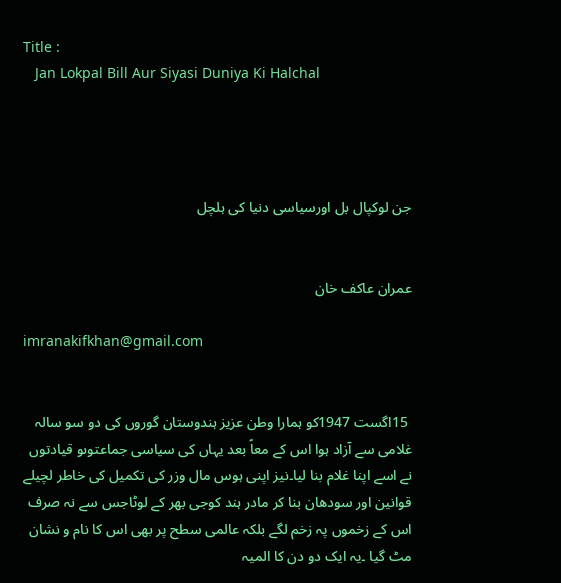Title :
   Jan Lokpal Bill Aur Siyasi Duniya Ki Halchal




جن لوکپال بل اورسیاسی دنیا کی ہلچل


عمران عاکف خان

imranakifkhan@gmail.com


 15اگست 1947کو ہمارا وطن عزیز ہندوستان گوروں کی دو سو سالہ غلامی سے آزاد ہوا اس کے معاً بعد یہاں کی سیاسی جماعتوںو قیادتوں نے اسے اپنا غلام بنا لیا۔نیز اپنی ہوس مال وزر کی تکمیل کی خاطر لچیلے قوانین اور سودھان بنا کر مادر ہند کوجی بھر کے لوٹاجس سے نہ صرف اس کے زخموں پہ زخم لگے بلکہ عالمی سطح پر بھی اس کا نام و نشان مٹ گیا ۔یہ ایک دو دن کا المیہ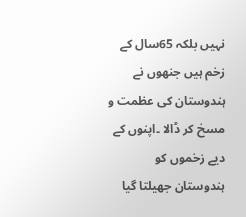نہیں بلکہ 65سال کے زخم ہیں جنھوں نے ہندوستان کی عظمت و مسخ کر ڈالا ۔اپنوں کے دیے زخموں کو ہندوستان جھیلتا گیا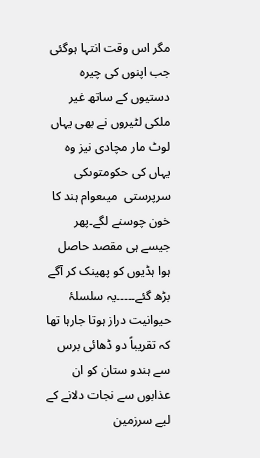مگر اس وقت انتہا ہوگئی جب اپنوں کی چیرہ دستیوں کے ساتھ غیر ملکی لٹیروں نے بھی یہاں لوٹ مار مچادی نیز وہ یہاں کی حکومتوںکی سرپرستی  میںعوام ہند کا خون چوسنے لگے۔پھر جیسے ہی مقصد حاصل ہوا ہڈیوں کو پھینک کر آگے بڑھ گئے۔۔۔۔۔یہ سلسلۂ حیوانیت دراز ہوتا جارہا تھا کہ تقریباً دو ڈھائی برس سے ہندو ستان کو ان عذابوں سے نجات دلانے کے لیے سرزمین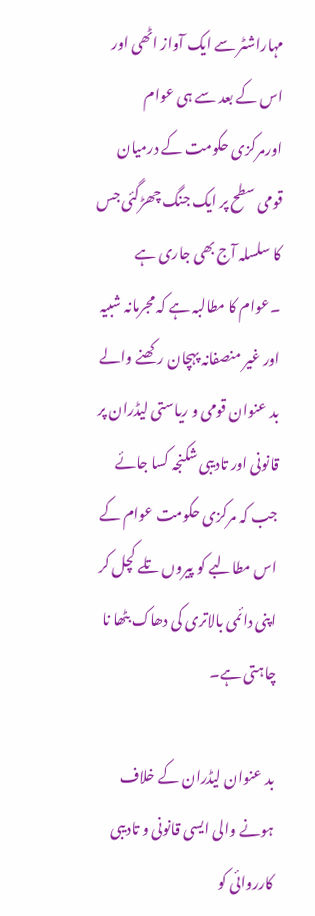مہاراشٹر سے ایک آواز اٹھی اور اس کے بعد سے ہی عوام اورمرکزی حکومت کے درمیان قومی سطح پر ایک جنگ چھڑگئی جس کا سلسلہ آج بھی جاری ہے ۔عوام کا مطالبہ ہے کہ مجرمانہ شبیہ اور غیر منصفانہ پہچان رکھنے والے بد عنوان قومی و ریاستی لیڈران پر قانونی اور تادیبی شکنجہ کسا جائے جب کہ مرکزی حکومت عوام کے اس مطالبے کو پیروں تلے کچل کر اپنی دائمی بالاتری کی دھاک بٹھا نا چاہتی ہے۔

بد عنوان لیڈران کے خلاف ہونے والی ایسی قانونی و تادیبی کارروائی کو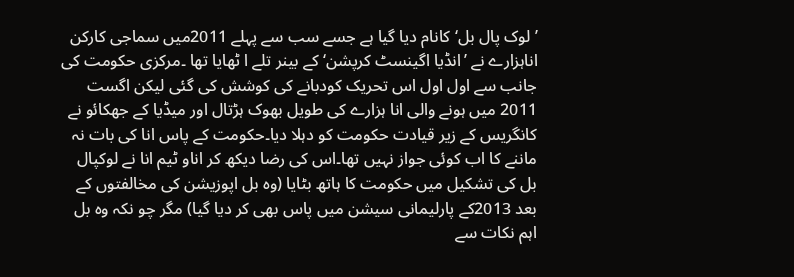’لوک پال بل‘کانام دیا گیا ہے جسے سب سے پہلے 2011میں سماجی کارکن اناہزارے نے ’انڈیا اگینسٹ کرپشن‘کے بینر تلے ا ٹھایا تھا ۔مرکزی حکومت کی جانب سے اول اول اس تحریک کودبانے کی کوشش کی گئی لیکن اگست 2011 میں ہونے والی انا ہزارے کی طویل بھوک ہڑتال اور میڈیا کے جھکائو نے کانگریس کے زیر قیادت حکومت کو دہلا دیا۔حکومت کے پاس انا کی بات نہ ماننے کا اب کوئی جواز نہیں تھا۔اس کی رضا دیکھ کر اناو ٹیم انا نے لوکپال بل کی تشکیل میں حکومت کا ہاتھ بٹایا (وہ بل اپوزیشن کی مخالفتوں کے بعد 2013کے پارلیمانی سیشن میں پاس بھی کر دیا گیا) مگر چو نکہ وہ بل اہم نکات سے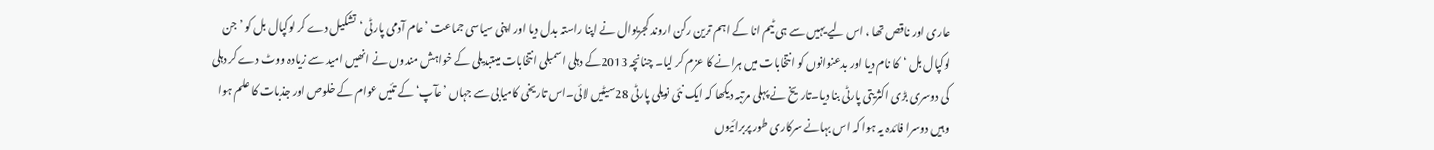عاری اور ناقص تھا ، اس لیے یہیں سے ہی ٹیم انا کے اہم ترین رکن اروند کجریوال نے اپنا راستہ بدل دیا اور اپنی سیاسی جماعت ’عام آدمی پارٹی ‘تشکیل دے کر لوکپال بل کو ’جن لوکپال بل ‘کا نام دیا اور بدعنوانوں کو انتخابات میں ہرانے کا عزم کر لیا۔ چنانچہ 2013کے دہلی اسمبلی انتخابات میںتبدیلی کے خواہش مندوں نے انھیں امید سے زیادہ ووٹ دے کر دہلی کی دوسری بڑی اکثریتی پارٹی بنا دیا۔تاریخ نے پہلی مرتبہ دیکھا کہ ایک نئی نویلی پارٹی 28سیٹیں لائی۔اس تاریخی کامیابی سے جہاں ’عآپ‘کے تئیں عوام کے خلوص اور جذبات کا علم ہوا وہیں دوسرا فائدہ یہ ہوا کہ اس بہانے سرکاری طور پربرائیوں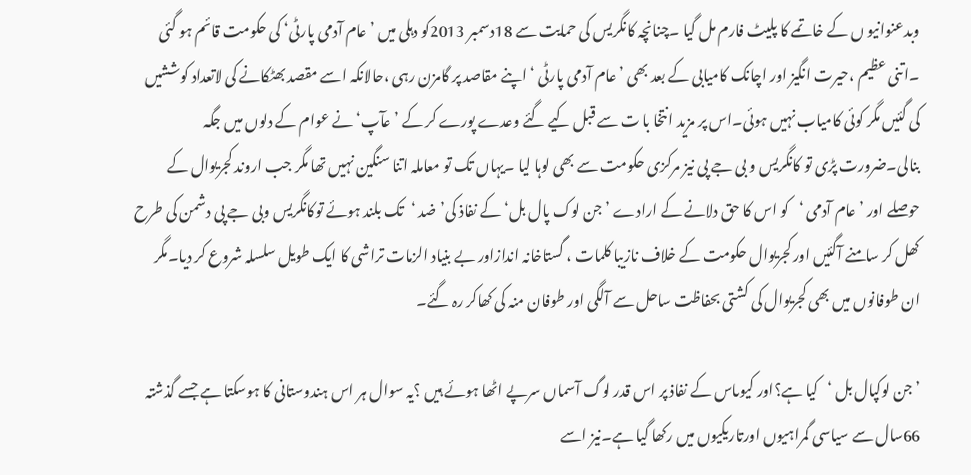وبدعنوانیو ں کے خاتمے کا پلیٹ فارم مل گیا ۔چنانچہ کانگریس کی حمایت سے 18دسمبر 2013کو دہلی میں ’عام آدمی پارٹی‘ کی حکومت قائم ہو گئی ۔اتنی عظیم ،حیرت انگیز اور اچانک کامیابی کے بعد بھی ’عام آدمی پارٹی ‘ اپنے مقاصد پر گامزن رہی ،حالانکہ اسے مقصد بھٹکانے کی لاتعداد کوششیں کی گئیں مگر کوئی کامیاب نہیں ہوئی۔اس پر مزید انتخا با ت سے قبل کیے گئے وعدے پورے کر کے ’عآپ‘نے عوام کے دلوں میں جگہ بنالی۔ضرورت پڑی تو کانگریس و بی جے پی نیز مرکزی حکومت سے بھی لوہا لیا ۔یہاں تک تو معاملہ اتنا سنگین نہیں تھا مگر جب اروند کجریوال کے حوصلے اور ’عام آدمی ‘کو اس کا حق دلانے کے ارادے ’جن لوک پال بل‘کے نفاذ کی’ضد ‘تک بلند ہوئے توکانگریس وبی جے پی دشمن کی طرح کھل کر سامنے آگئیں اور کجریوال حکومت کے خلاف نازیبا کلمات ، گستاخانہ اندازاور بے بنیاد الزمات تراشی کا ایک طویل سلسلہ شروع کر دیا۔مگر ان طوفانوں میں بھی کجریوال کی کشتی بحفاظت ساحل سے آلگی اور طوفان منہ کی کھاکر رہ گئے۔

’جن لوکپال بل ‘کیا ہے؟اور کیوںاس کے نفاذ پر اس قدر لوگ آسماں سرپے اٹھا ہوئے ہیں ؟یہ سوال ہر اس ہندوستانی کا ہوسکتا ہے جسے گذشتہ 66سال سے سیاسی گمراہیوں اورتاریکیوں میں رکھا گیا ہے۔نیز اسے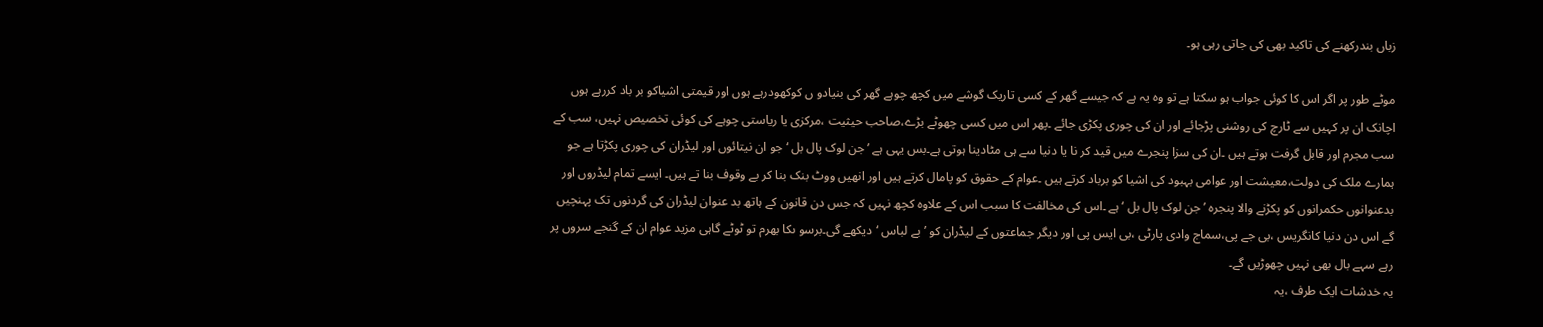زباں بندرکھنے کی تاکید بھی کی جاتی رہی ہو۔

موٹے طور پر اگر اس کا کوئی جواب ہو سکتا ہے تو وہ یہ ہے کہ جیسے گھر کے کسی تاریک گوشے میں کچھ چوہے گھر کی بنیادو ں کوکھودرہے ہوں اور قیمتی اشیاکو بر باد کررہے ہوں اچانک ان پر کہیں سے ٹارچ کی روشنی پڑجائے اور ان کی چوری پکڑی جائے ۔پھر اس میں کسی چھوٹے بڑے،صاحب حیثیت ،مرکزی یا ریاستی چوہے کی کوئی تخصیص نہیں، سب کے سب مجرم اور قابل گرفت ہوتے ہیں ۔ان کی سزا پنجرے میں قید کر نا یا دنیا سے ہی مٹادینا ہوتی ہے۔بس یہی ہے ’جن لوک پال بل ‘جو ان نیتائوں اور لیڈران کی چوری پکڑتا ہے جو ہمارے ملک کی دولت،معیشت اور عوامی بہبود کی اشیا کو برباد کرتے ہیں ۔عوام کے حقوق کو پامال کرتے ہیں اور انھیں ووٹ بنک بنا کر بے وقوف بنا تے ہیں۔ ایسے تمام لیڈروں اور بدعنوانوں حکمرانوں کو پکڑنے والا پنجرہ ’جن لوک پال بل ‘ہے ۔اس کی مخالفت کا سبب اس کے علاوہ کچھ نہیں کہ جس دن قانون کے ہاتھ بد عنوان لیڈران کی گردنوں تک پہنچیں گے اس دن دنیا کانگریس ،بی جے پی،سماج وادی پارٹی ،بی ایس پی اور دیگر جماعتوں کے لیڈران کو ’بے لباس ‘دیکھے گی۔برسو ںکا بھرم تو ٹوٹے گاہی مزید عوام ان کے گنجے سروں پر رہے سہے بال بھی نہیں چھوڑیں گے۔
یہ خدشات ایک طرف ،یہ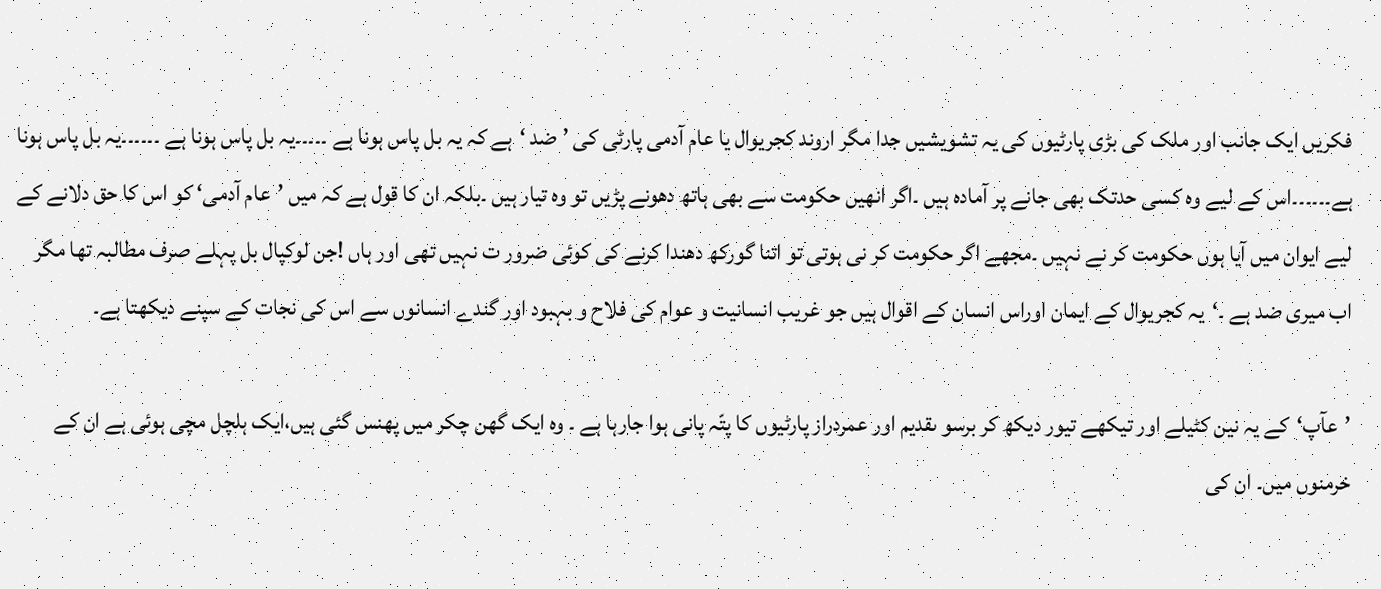فکریں ایک جانب اور ملک کی بڑی پارٹیوں کی یہ تشویشیں جدا مگر اروند کجریوال یا عام آدمی پارٹی کی ’ضد ‘ہے کہ یہ بل پاس ہونا ہے ۔۔۔۔۔یہ بل پاس ہونا ہے ۔۔۔۔۔۔یہ بل پاس ہونا ہے۔۔۔۔۔۔اس کے لیے وہ کسی حدتک بھی جانے پر آمادہ ہیں ۔اگر انھیں حکومت سے بھی ہاتھ دھونے پڑیں تو وہ تیار ہیں ۔بلکہ ان کا قول ہے کہ میں ’عام آدمی‘ کو اس کا حق دلانے کے لیے ایوان میں آیا ہوں حکومت کر نے نہیں ۔مجھے اگر حکومت کر نی ہوتی تو اتنا گورکھ دھندا کرنے کی کوئی ضرور ت نہیں تھی اور ہاں !جن لوکپال بل پہلے صرف مطالبہ تھا مگر اب میری ضد ہے ۔‘یہ کجریوال کے ایمان اوراس انسان کے اقوال ہیں جو غریب انسانیت و عوام کی فلاح و بہبود اور گندے انسانوں سے اس کی نجات کے سپنے دیکھتا ہے۔

’عآپ‘کے یہ نین کٹیلے اور تیکھے تیور دیکھ کر برسو ںقدیم اور عمردراز پارٹیوں کا پتّہ پانی ہوا جارہا ہے ۔ وہ ایک گھن چکر میں پھنس گئی ہیں،ایک ہلچل مچی ہوئی ہے ان کے خرمنوں میں۔ ان کی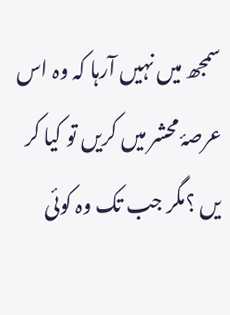سمجھ میں نہیں آرہا کہ وہ اس عرصۂ محشر میں کریں تو کیا کر یں ؟مگر جب تک وہ کوئی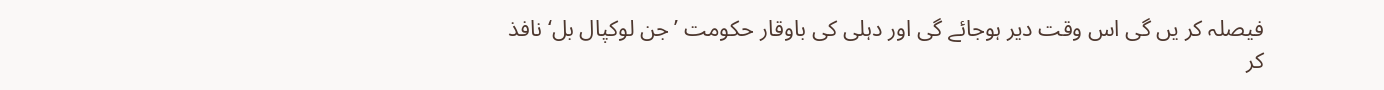فیصلہ کر یں گی اس وقت دیر ہوجائے گی اور دہلی کی باوقار حکومت ’جن لوکپال بل‘ نافذ کر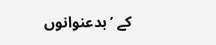کے ’بدعنوانوں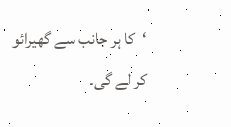‘کا ہر جانب سے گھیرائو کر لے گی۔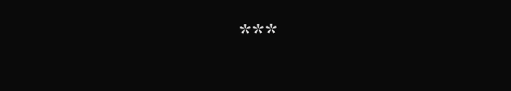***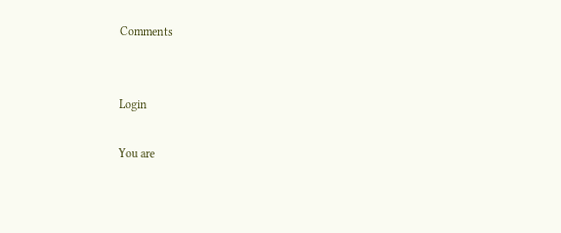Comments


Login

You are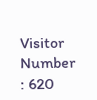Visitor Number : 620